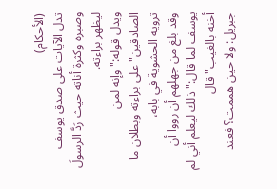(الأحكام)
تدل الآيات على صدق يوسف وصبره وكثرة أناته حيث رَدَّ الرسولَ ليظهر براءته.
ويدل قوله:"وإنه لمن الصادقين"على براءته وبطلان ما ترويه الحشوية في بابه،
وقد بلغ من جهلهم أن رووا أن يوسف لما قال:"ذلك ليعلم أني لم أخنه بالغيب"قال
جبريل: ولا حين هممت؟ فعند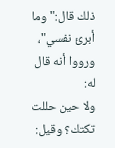ذلك قال:"وما أبرئ نفسي"، ورووا أنه قال له:
ولا حين حللت تكتك؟ وقيل: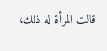قالت المرأة له ذلك،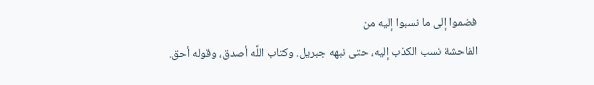فضموا إلى ما نسبوا إليه من
الفاحشة نسب الكذب إليه، حتى نبهه جبريل. وكتاب اللَّه أصدق، وقوله أحق.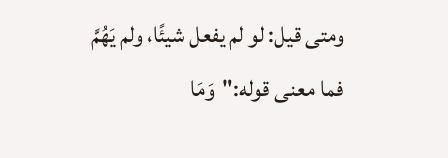ومتى قيل: لو لم يفعل شيئًا، ولم يَهُمَّ فما معنى قوله:"وَمَا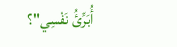أُبَرِّئُ نَفْسِي"؟